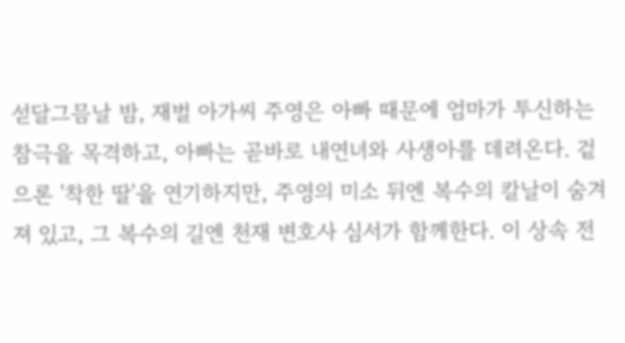섣달그믐날 밤, 재벌 아가씨 주영은 아빠 때문에 엄마가 투신하는 참극을 목격하고, 아빠는 곧바로 내연녀와 사생아를 데려온다. 겉으론 '착한 딸'을 연기하지만, 주영의 미소 뒤엔 복수의 칼날이 숨겨져 있고, 그 복수의 길엔 천재 변호사 심서가 함께한다. 이 상속 전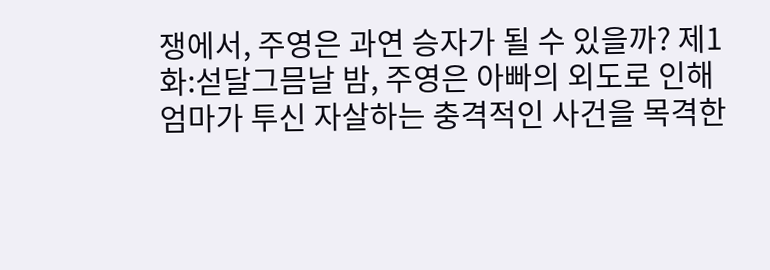쟁에서, 주영은 과연 승자가 될 수 있을까? 제1화:섣달그믐날 밤, 주영은 아빠의 외도로 인해 엄마가 투신 자살하는 충격적인 사건을 목격한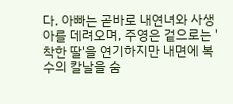다. 아빠는 곧바로 내연녀와 사생아를 데려오며, 주영은 겉으로는 '착한 딸'을 연기하지만 내면에 복수의 칼날을 숨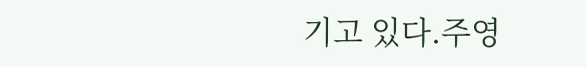기고 있다.주영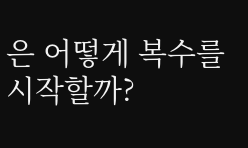은 어떻게 복수를 시작할까?